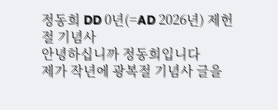정동희 DD 0년(=AD 2026년) 제헌절 기념사
안녕하십니까 정동희입니다
제가 작년에 광복절 기념사 글을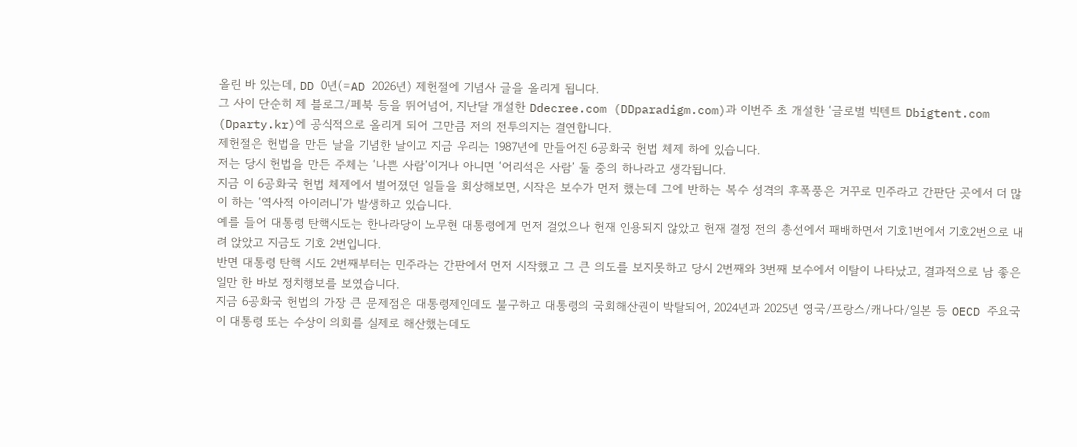올린 바 있는데, DD 0년(=AD 2026년) 제헌절에 기념사 글을 올리게 됩니다.
그 사이 단순히 제 블로그/페북 등을 뛰어넘어, 지난달 개설한 Ddecree.com (DDparadigm.com)과 이번주 초 개설한 ‘글로벌 빅텐트 Dbigtent.com (Dparty.kr)에 공식적으로 올리게 되어 그만큼 저의 전투의지는 결연합니다.
제헌절은 헌법을 만든 날을 기념한 날이고 지금 우리는 1987년에 만들어진 6공화국 헌법 체제 하에 있습니다.
저는 당시 헌법을 만든 주체는 ‘나쁜 사람’이거나 아니면 ‘어리석은 사람’ 둘 중의 하나라고 생각됩니다.
지금 이 6공화국 헌법 체제에서 벌어졌던 일들을 회상해보면, 시작은 보수가 먼저 했는데 그에 반하는 복수 성격의 후폭풍은 거꾸로 민주라고 간판단 곳에서 더 많이 하는 ‘역사적 아이러니’가 발생하고 있습니다.
예를 들어 대통령 탄핵시도는 한나라당이 노무현 대통령에게 먼저 걸었으나 헌재 인용되지 않았고 헌재 결정 전의 총선에서 패배하면서 기호1번에서 기호2번으로 내려 앉았고 지금도 기호 2번입니다.
반면 대통령 탄핵 시도 2번째부터는 민주라는 간판에서 먼저 시작했고 그 큰 의도를 보지못하고 당시 2번째와 3번째 보수에서 이탈이 나타났고, 결과적으로 남 좋은 일만 한 바보 정치행보를 보였습니다.
지금 6공화국 헌법의 가장 큰 문제점은 대통령제인데도 불구하고 대통령의 국회해산권이 박탈되어, 2024년과 2025년 영국/프랑스/캐나다/일본 등 OECD 주요국이 대통령 또는 수상이 의회를 실제로 해산했는데도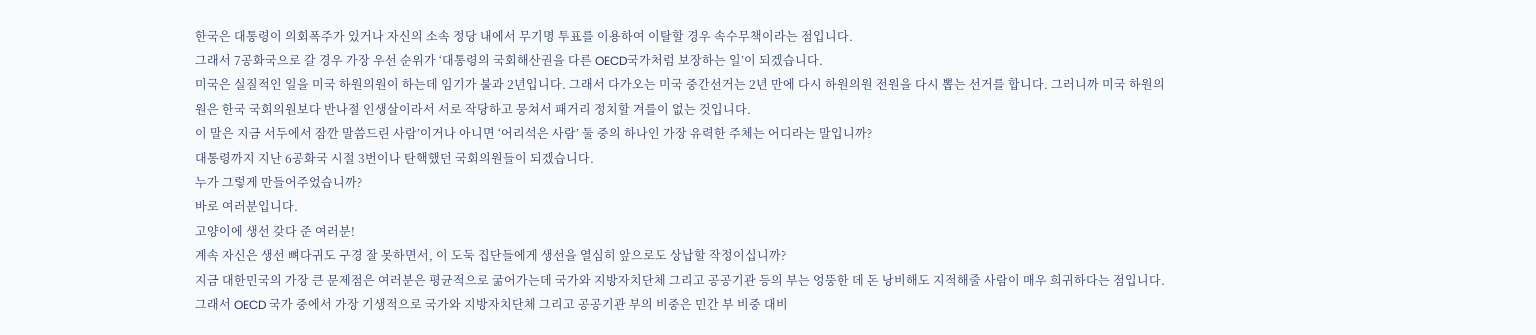한국은 대통령이 의회폭주가 있거나 자신의 소속 정당 내에서 무기명 투표를 이용하여 이탈할 경우 속수무책이라는 점입니다.
그래서 7공화국으로 갈 경우 가장 우선 순위가 ‘대통령의 국회해산권을 다른 OECD국가처럼 보장하는 일’이 되겠습니다.
미국은 실질적인 일을 미국 하원의원이 하는데 임기가 불과 2년입니다. 그래서 다가오는 미국 중간선거는 2년 만에 다시 하원의원 전원을 다시 뽑는 선거를 합니다. 그러니까 미국 하원의원은 한국 국회의원보다 반나절 인생살이라서 서로 작당하고 뭉쳐서 패거리 정치할 겨를이 없는 것입니다.
이 말은 지금 서두에서 잠깐 말씀드린 사람’이거나 아니면 ‘어리석은 사람’ 둘 중의 하나인 가장 유력한 주체는 어디라는 말입니까?
대통령까지 지난 6공화국 시절 3번이나 탄핵했던 국회의원들이 되겠습니다.
누가 그렇게 만들어주었습니까?
바로 여러분입니다.
고양이에 생선 갖다 준 여러분!
계속 자신은 생선 뼈다귀도 구경 잘 못하면서, 이 도둑 집단들에게 생선을 열심히 앞으로도 상납할 작정이십니까?
지금 대한민국의 가장 큰 문제점은 여러분은 평균적으로 굶어가는데 국가와 지방자치단체 그리고 공공기관 등의 부는 엉뚱한 데 돈 낭비해도 지적해줄 사람이 매우 희귀하다는 점입니다.
그래서 OECD 국가 중에서 가장 기생적으로 국가와 지방자치단체 그리고 공공기관 부의 비중은 민간 부 비중 대비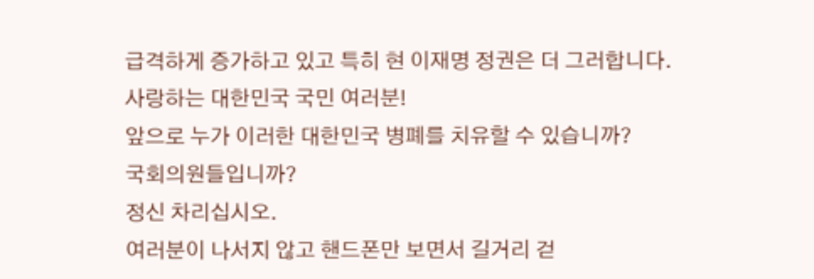급격하게 증가하고 있고 특히 현 이재명 정권은 더 그러합니다.
사랑하는 대한민국 국민 여러분!
앞으로 누가 이러한 대한민국 병폐를 치유할 수 있습니까?
국회의원들입니까?
정신 차리십시오.
여러분이 나서지 않고 핸드폰만 보면서 길거리 걷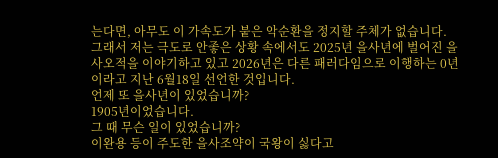는다면, 아무도 이 가속도가 붙은 악순환을 정지할 주체가 없습니다.
그래서 저는 극도로 안좋은 상황 속에서도 2025년 을사년에 벌어진 을사오적을 이야기하고 있고 2026년은 다른 패러다임으로 이행하는 0년이라고 지난 6월18일 선언한 것입니다.
언제 또 을사년이 있었습니까?
1905년이었습니다.
그 때 무슨 일이 있었습니까?
이완용 등이 주도한 을사조약이 국왕이 싫다고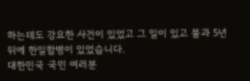하는데도 강요한 사건이 있었고 그 일이 있고 불과 5년 뒤에 한일합병이 있었습니다.
대한민국 국민 여러분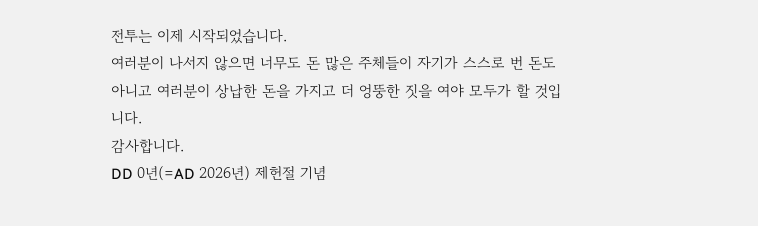전투는 이제 시작되었습니다.
여러분이 나서지 않으면 너무도 돈 많은 주체들이 자기가 스스로 번 돈도 아니고 여러분이 상납한 돈을 가지고 더 엉뚱한 짓을 여야 모두가 할 것입니다.
감사합니다.
DD 0년(=AD 2026년) 제헌절 기념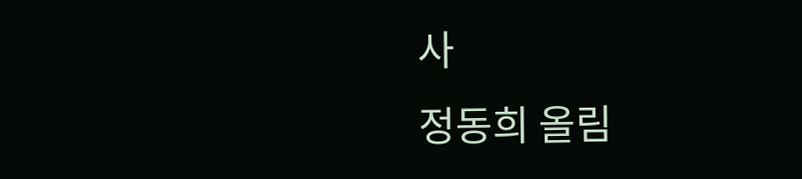사
정동희 올림